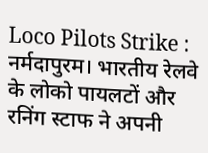Loco Pilots Strike : नर्मदापुरम। भारतीय रेलवे के लोको पायलटों और रनिंग स्टाफ ने अपनी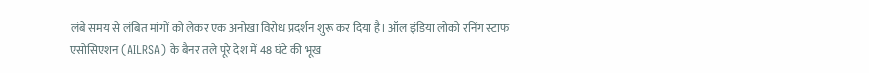लंबे समय से लंबित मांगों को लेकर एक अनोखा विरोध प्रदर्शन शुरू कर दिया है। ऑल इंडिया लोको रनिंग स्टाफ एसोसिएशन (AILRSA) के बैनर तले पूरे देश में 48 घंटे की भूख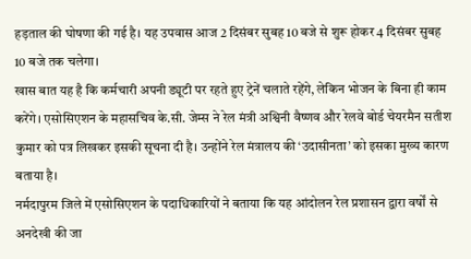हड़ताल की घोषणा की गई है। यह उपवास आज 2 दिसंबर सुबह 10 बजे से शुरू होकर 4 दिसंबर सुबह 10 बजे तक चलेगा।
खास बात यह है कि कर्मचारी अपनी ड्यूटी पर रहते हुए ट्रेनें चलाते रहेंगे, लेकिन भोजन के बिना ही काम करेंगे। एसोसिएशन के महासचिव के.सी. जेम्स ने रेल मंत्री अश्विनी वैष्णव और रेलवे बोर्ड चेयरमैन सतीश कुमार को पत्र लिखकर इसकी सूचना दी है। उन्होंने रेल मंत्रालय की ‘उदासीनता’ को इसका मुख्य कारण बताया है।
नर्मदापुरम जिले में एसोसिएशन के पदाधिकारियों ने बताया कि यह आंदोलन रेल प्रशासन द्वारा वर्षों से अनदेखी की जा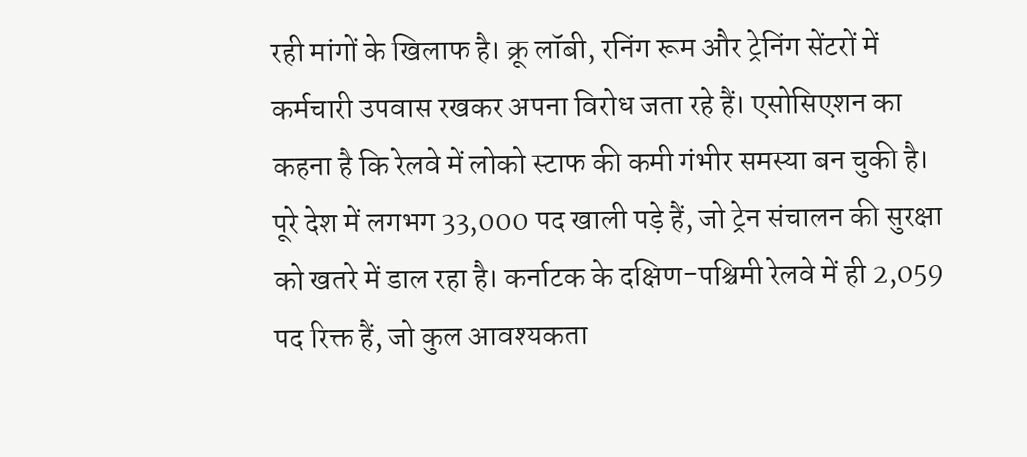रही मांगों के खिलाफ है। क्रू लॉबी, रनिंग रूम और ट्रेनिंग सेंटरों में कर्मचारी उपवास रखकर अपना विरोध जता रहे हैं। एसोसिएशन का कहना है कि रेलवे में लोको स्टाफ की कमी गंभीर समस्या बन चुकी है।
पूरे देश में लगभग 33,000 पद खाली पड़े हैं, जो ट्रेन संचालन की सुरक्षा को खतरे में डाल रहा है। कर्नाटक के दक्षिण-पश्चिमी रेलवे में ही 2,059 पद रिक्त हैं, जो कुल आवश्यकता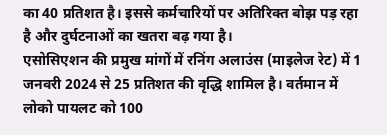का 40 प्रतिशत है। इससे कर्मचारियों पर अतिरिक्त बोझ पड़ रहा है और दुर्घटनाओं का खतरा बढ़ गया है।
एसोसिएशन की प्रमुख मांगों में रनिंग अलाउंस (माइलेज रेट) में 1 जनवरी 2024 से 25 प्रतिशत की वृद्धि शामिल है। वर्तमान में लोको पायलट को 100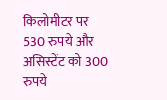किलोमीटर पर 530 रुपये और असिस्टेंट को 300 रुपये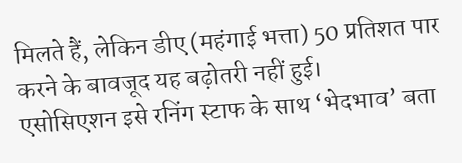मिलते हैं, लेकिन डीए (महंगाई भत्ता) 50 प्रतिशत पार करने के बावजूद यह बढ़ोतरी नहीं हुई।
एसोसिएशन इसे रनिंग स्टाफ के साथ ‘भेदभाव’ बता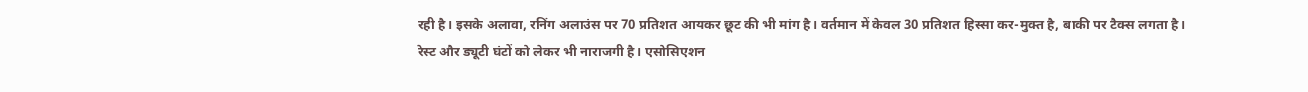रही है। इसके अलावा, रनिंग अलाउंस पर 70 प्रतिशत आयकर छूट की भी मांग है। वर्तमान में केवल 30 प्रतिशत हिस्सा कर-मुक्त है, बाकी पर टैक्स लगता है।
रेस्ट और ड्यूटी घंटों को लेकर भी नाराजगी है। एसोसिएशन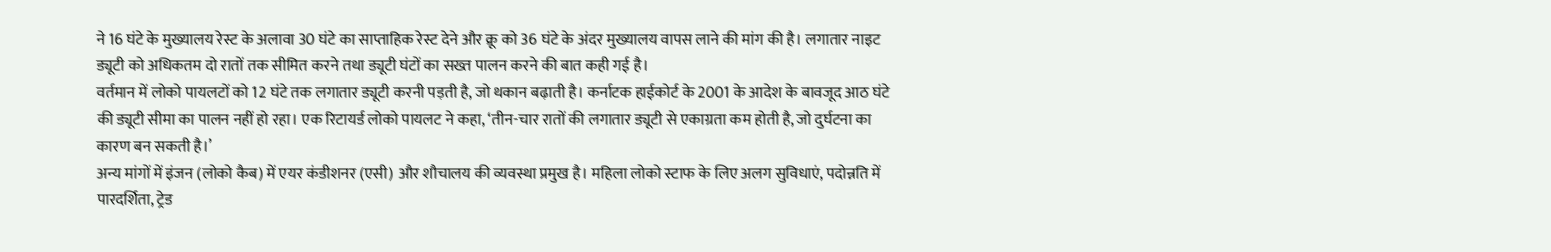ने 16 घंटे के मुख्यालय रेस्ट के अलावा 30 घंटे का साप्ताहिक रेस्ट देने और क्रू को 36 घंटे के अंदर मुख्यालय वापस लाने की मांग की है। लगातार नाइट ड्यूटी को अधिकतम दो रातों तक सीमित करने तथा ड्यूटी घंटों का सख्त पालन करने की बात कही गई है।
वर्तमान में लोको पायलटों को 12 घंटे तक लगातार ड्यूटी करनी पड़ती है, जो थकान बढ़ाती है। कर्नाटक हाईकोर्ट के 2001 के आदेश के बावजूद आठ घंटे की ड्यूटी सीमा का पालन नहीं हो रहा। एक रिटायर्ड लोको पायलट ने कहा, ‘तीन-चार रातों की लगातार ड्यूटी से एकाग्रता कम होती है, जो दुर्घटना का कारण बन सकती है।’
अन्य मांगों में इंजन (लोको कैब) में एयर कंडीशनर (एसी) और शौचालय की व्यवस्था प्रमुख है। महिला लोको स्टाफ के लिए अलग सुविधाएं, पदोन्नति में पारदर्शिता, ट्रेड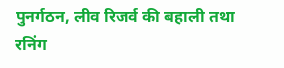पुनर्गठन, लीव रिजर्व की बहाली तथा रनिंग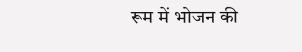रूम में भोजन की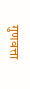गुणवत्ता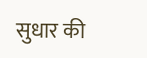सुधार की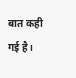बात कही गई है।